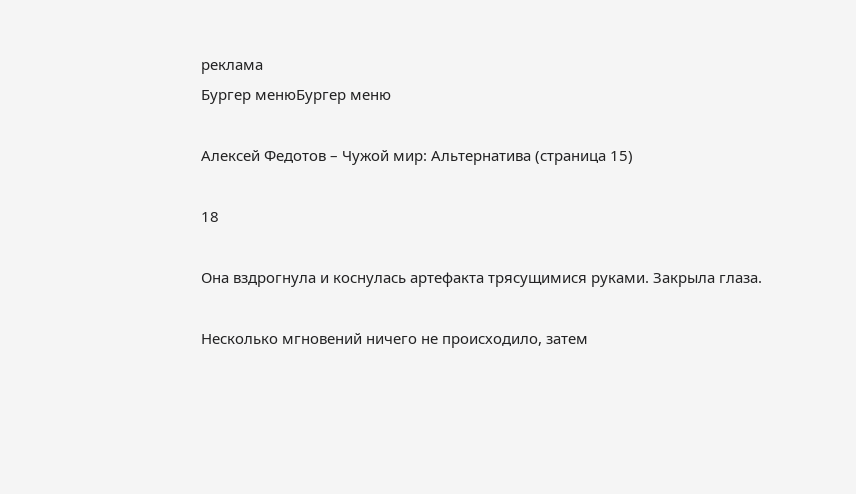реклама
Бургер менюБургер меню

Алексей Федотов – Чужой мир: Альтернатива (страница 15)

18

Она вздрогнула и коснулась артефакта трясущимися руками. Закрыла глаза.

Несколько мгновений ничего не происходило, затем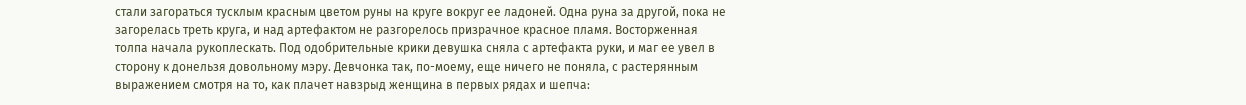стали загораться тусклым красным цветом руны на круге вокруг ее ладоней. Одна руна за другой, пока не загорелась треть круга, и над артефактом не разгорелось призрачное красное пламя. Восторженная толпа начала рукоплескать. Под одобрительные крики девушка сняла с артефакта руки, и маг ее увел в сторону к донельзя довольному мэру. Девчонка так, по-моему, еще ничего не поняла, с растерянным выражением смотря на то, как плачет навзрыд женщина в первых рядах и шепча: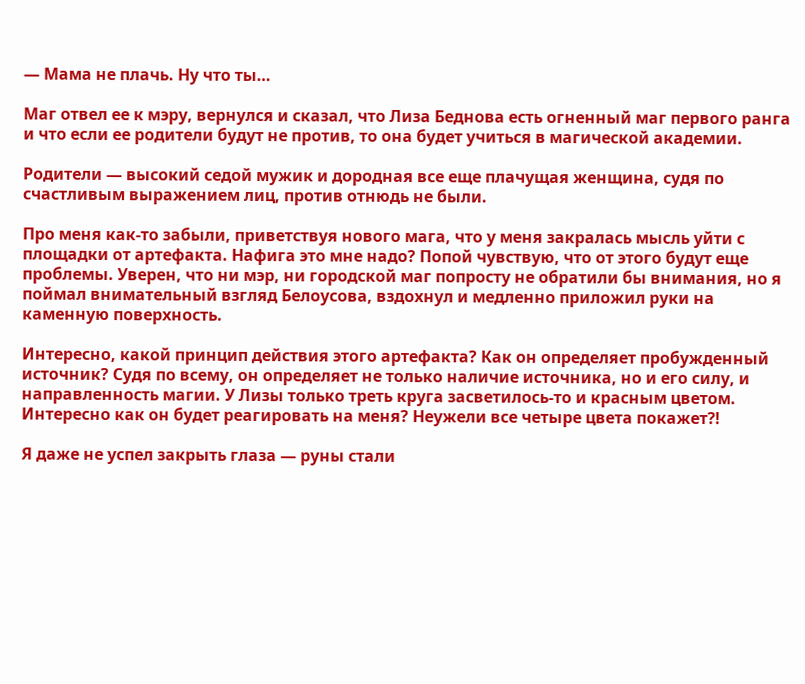— Мама не плачь. Ну что ты…

Маг отвел ее к мэру, вернулся и сказал, что Лиза Беднова есть огненный маг первого ранга и что если ее родители будут не против, то она будет учиться в магической академии.

Родители — высокий седой мужик и дородная все еще плачущая женщина, судя по счастливым выражением лиц, против отнюдь не были.

Про меня как-то забыли, приветствуя нового мага, что у меня закралась мысль уйти с площадки от артефакта. Нафига это мне надо? Попой чувствую, что от этого будут еще проблемы. Уверен, что ни мэр, ни городской маг попросту не обратили бы внимания, но я поймал внимательный взгляд Белоусова, вздохнул и медленно приложил руки на каменную поверхность.

Интересно, какой принцип действия этого артефакта? Как он определяет пробужденный источник? Судя по всему, он определяет не только наличие источника, но и его силу, и направленность магии. У Лизы только треть круга засветилось-то и красным цветом. Интересно как он будет реагировать на меня? Неужели все четыре цвета покажет⁈

Я даже не успел закрыть глаза — руны стали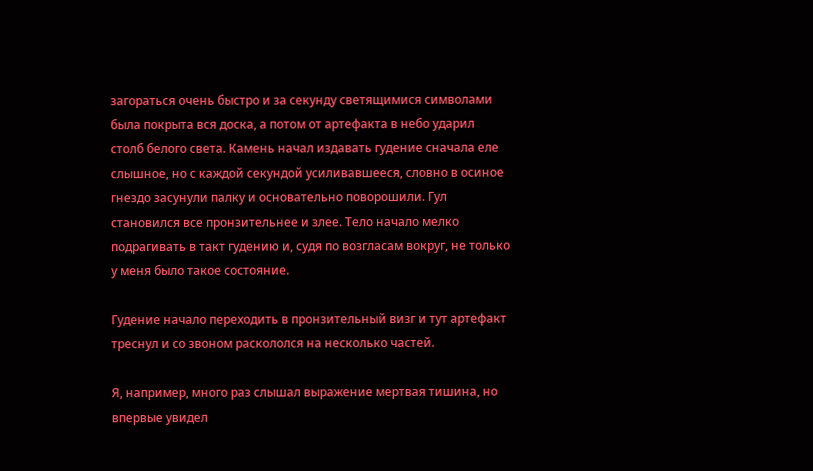загораться очень быстро и за секунду светящимися символами была покрыта вся доска, а потом от артефакта в небо ударил столб белого света. Камень начал издавать гудение сначала еле слышное, но с каждой секундой усиливавшееся, словно в осиное гнездо засунули палку и основательно поворошили. Гул становился все пронзительнее и злее. Тело начало мелко подрагивать в такт гудению и, судя по возгласам вокруг, не только у меня было такое состояние.

Гудение начало переходить в пронзительный визг и тут артефакт треснул и со звоном раскололся на несколько частей.

Я, например, много раз слышал выражение мертвая тишина, но впервые увидел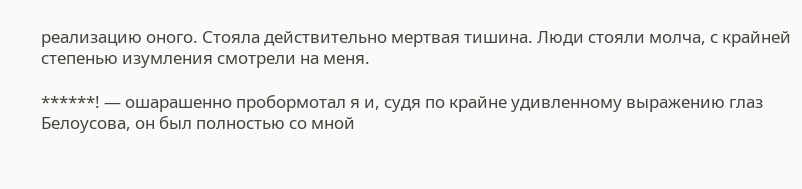реализацию оного. Стояла действительно мертвая тишина. Люди стояли молча, с крайней степенью изумления смотрели на меня.

******! — ошарашенно пробормотал я и, судя по крайне удивленному выражению глаз Белоусова, он был полностью со мной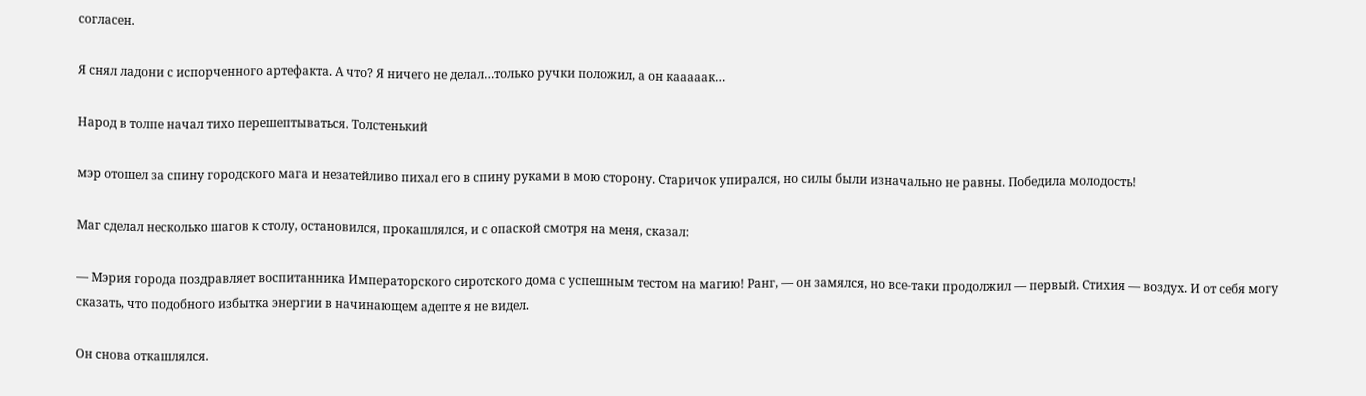согласен.

Я снял ладони с испорченного артефакта. А что? Я ничего не делал…только ручки положил, а он кааааак…

Народ в толпе начал тихо перешептываться. Толстенький

мэр отошел за спину городского мага и незатейливо пихал его в спину руками в мою сторону. Старичок упирался, но силы были изначально не равны. Победила молодость!

Маг сделал несколько шагов к столу, остановился, прокашлялся, и с опаской смотря на меня, сказал:

— Мэрия города поздравляет воспитанника Императорского сиротского дома с успешным тестом на магию! Ранг, — он замялся, но все-таки продолжил — первый. Стихия — воздух. И от себя могу сказать, что подобного избытка энергии в начинающем адепте я не видел.

Он снова откашлялся.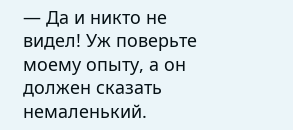— Да и никто не видел! Уж поверьте моему опыту, а он должен сказать немаленький.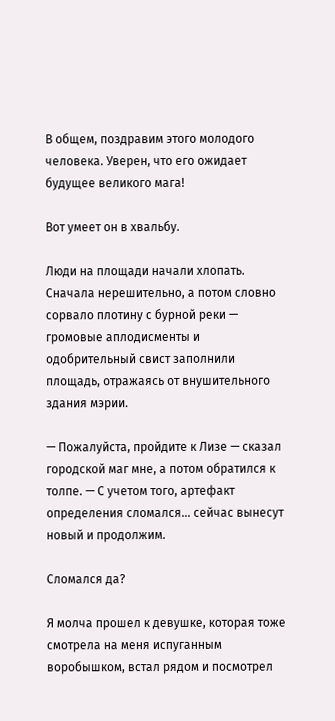В общем, поздравим этого молодого человека. Уверен, что его ожидает будущее великого мага!

Вот умеет он в хвальбу.

Люди на площади начали хлопать. Сначала нерешительно, а потом словно сорвало плотину с бурной реки — громовые аплодисменты и одобрительный свист заполнили площадь, отражаясь от внушительного здания мэрии.

— Пожалуйста, пройдите к Лизе — сказал городской маг мне, а потом обратился к толпе. — С учетом того, артефакт определения сломался… сейчас вынесут новый и продолжим.

Сломался да?

Я молча прошел к девушке, которая тоже смотрела на меня испуганным воробышком, встал рядом и посмотрел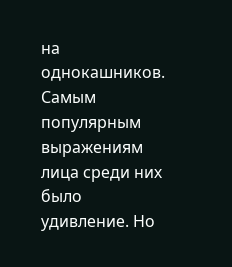на однокашников. Самым популярным выражениям лица среди них было удивление. Но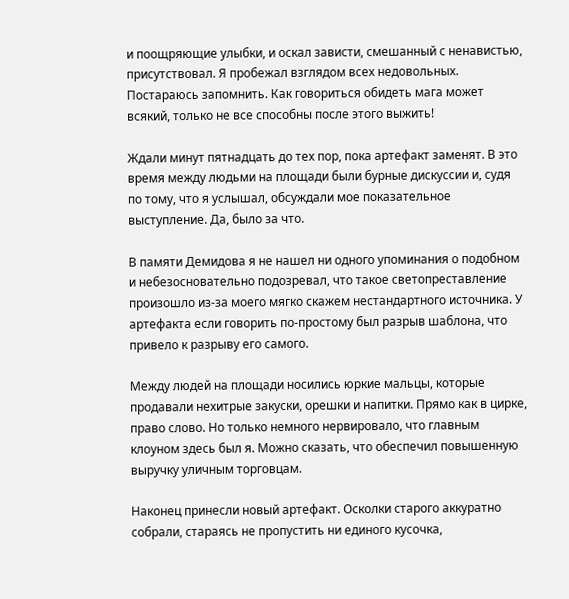и поощряющие улыбки, и оскал зависти, смешанный с ненавистью, присутствовал. Я пробежал взглядом всех недовольных. Постараюсь запомнить. Как говориться обидеть мага может всякий, только не все способны после этого выжить!

Ждали минут пятнадцать до тех пор, пока артефакт заменят. В это время между людьми на площади были бурные дискуссии и, судя по тому, что я услышал, обсуждали мое показательное выступление. Да, было за что.

В памяти Демидова я не нашел ни одного упоминания о подобном и небезосновательно подозревал, что такое светопреставление произошло из-за моего мягко скажем нестандартного источника. У артефакта если говорить по-простому был разрыв шаблона, что привело к разрыву его самого.

Между людей на площади носились юркие мальцы, которые продавали нехитрые закуски, орешки и напитки. Прямо как в цирке, право слово. Но только немного нервировало, что главным клоуном здесь был я. Можно сказать, что обеспечил повышенную выручку уличным торговцам.

Наконец принесли новый артефакт. Осколки старого аккуратно собрали, стараясь не пропустить ни единого кусочка,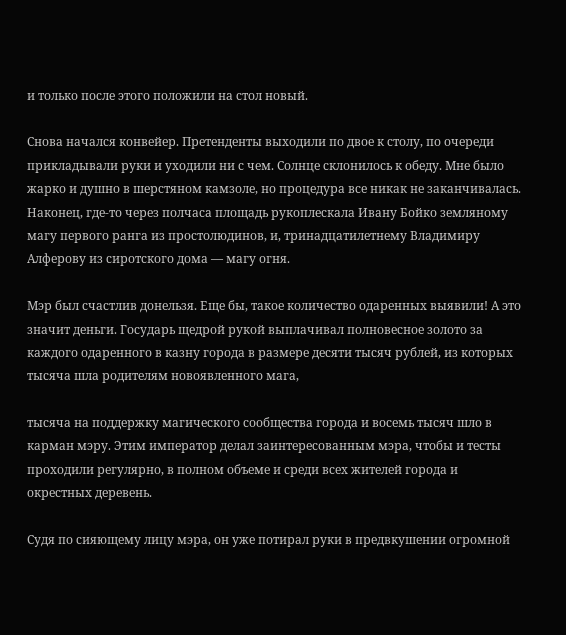и только после этого положили на стол новый.

Снова начался конвейер. Претенденты выходили по двое к столу, по очереди прикладывали руки и уходили ни с чем. Солнце склонилось к обеду. Мне было жарко и душно в шерстяном камзоле, но процедура все никак не заканчивалась. Наконец, где-то через полчаса площадь рукоплескала Ивану Бойко земляному магу первого ранга из простолюдинов, и, тринадцатилетнему Владимиру Алферову из сиротского дома — магу огня.

Мэр был счастлив донельзя. Еще бы, такое количество одаренных выявили! А это значит деньги. Государь щедрой рукой выплачивал полновесное золото за каждого одаренного в казну города в размере десяти тысяч рублей, из которых тысяча шла родителям новоявленного мага,

тысяча на поддержку магического сообщества города и восемь тысяч шло в карман мэру. Этим император делал заинтересованным мэра, чтобы и тесты проходили регулярно, в полном объеме и среди всех жителей города и окрестных деревень.

Судя по сияющему лицу мэра, он уже потирал руки в предвкушении огромной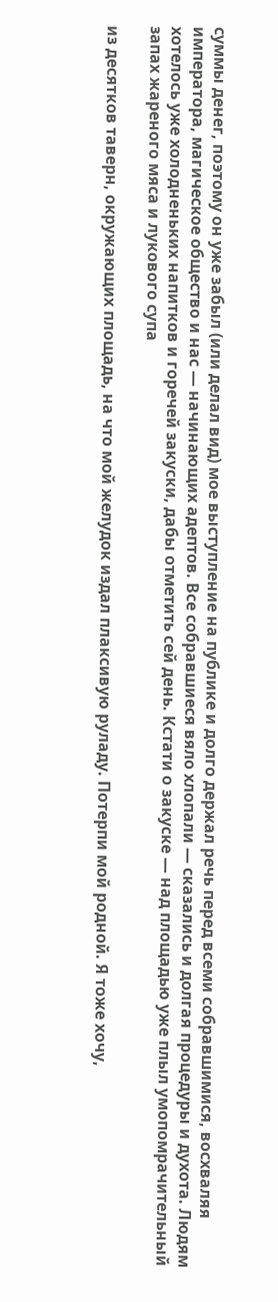суммы денег, поэтому он уже забыл (или делал вид) мое выступление на публике и долго держал речь перед всеми собравшимися, восхваляя императора, магическое общество и нас — начинающих адептов. Все собравшиеся вяло хлопали — сказались и долгая процедуры и духота. Людям хотелось уже холодненьких напитков и горечей закуски, дабы отметить сей день. Кстати о закуске — над площадью уже плыл умопомрачительный запах жареного мяса и лукового супа

из десятков таверн, окружающих площадь, на что мой желудок издал плаксивую руладу. Потерпи мой родной. Я тоже хочу,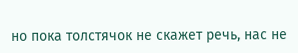но пока толстячок не скажет речь, нас не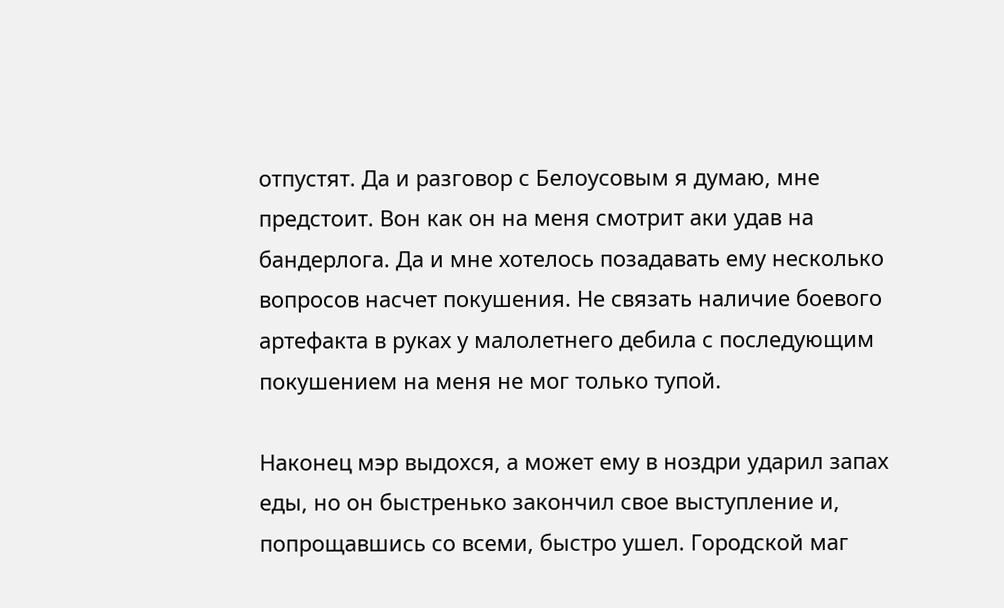отпустят. Да и разговор с Белоусовым я думаю, мне предстоит. Вон как он на меня смотрит аки удав на бандерлога. Да и мне хотелось позадавать ему несколько вопросов насчет покушения. Не связать наличие боевого артефакта в руках у малолетнего дебила с последующим покушением на меня не мог только тупой.

Наконец мэр выдохся, а может ему в ноздри ударил запах еды, но он быстренько закончил свое выступление и, попрощавшись со всеми, быстро ушел. Городской маг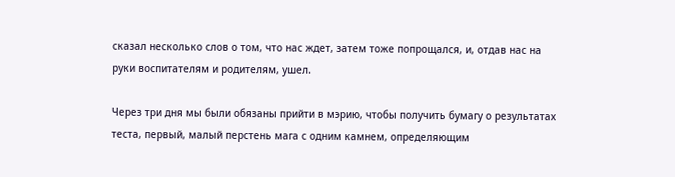сказал несколько слов о том, что нас ждет, затем тоже попрощался, и, отдав нас на руки воспитателям и родителям, ушел.

Через три дня мы были обязаны прийти в мэрию, чтобы получить бумагу о результатах теста, первый, малый перстень мага с одним камнем, определяющим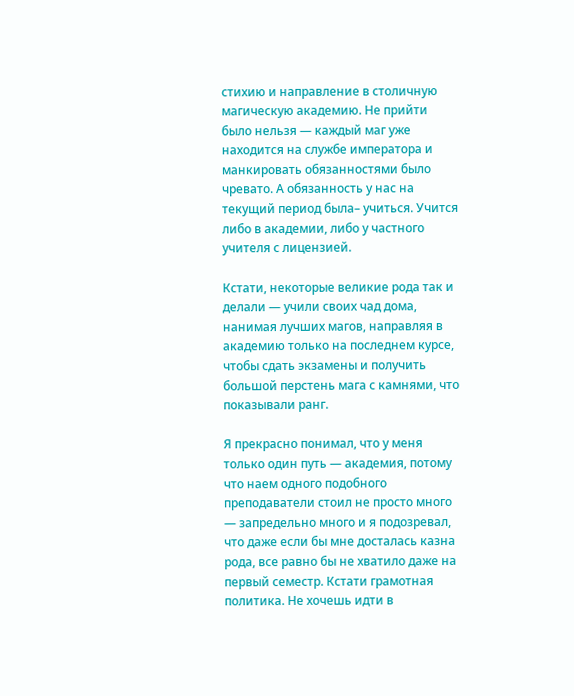стихию и направление в столичную магическую академию. Не прийти было нельзя — каждый маг уже находится на службе императора и манкировать обязанностями было чревато. А обязанность у нас на текущий период была– учиться. Учится либо в академии, либо у частного учителя с лицензией.

Кстати, некоторые великие рода так и делали — учили своих чад дома, нанимая лучших магов, направляя в академию только на последнем курсе, чтобы сдать экзамены и получить большой перстень мага с камнями, что показывали ранг.

Я прекрасно понимал, что у меня только один путь — академия, потому что наем одного подобного преподаватели стоил не просто много — запредельно много и я подозревал, что даже если бы мне досталась казна рода, все равно бы не хватило даже на первый семестр. Кстати грамотная политика. Не хочешь идти в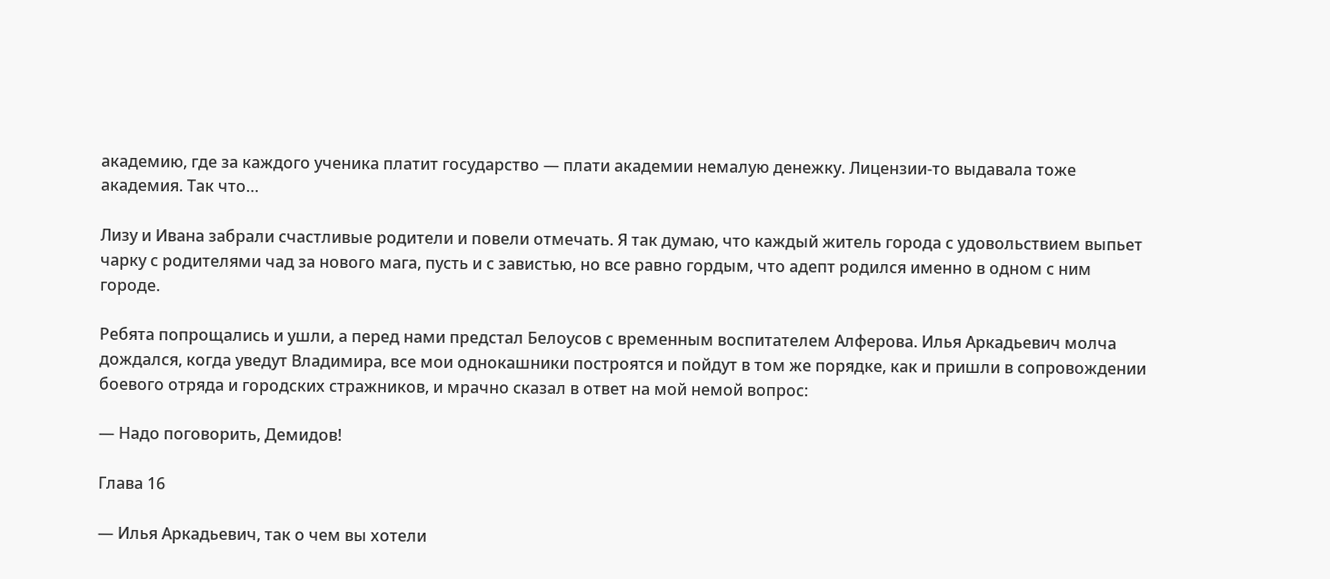академию, где за каждого ученика платит государство — плати академии немалую денежку. Лицензии-то выдавала тоже академия. Так что…

Лизу и Ивана забрали счастливые родители и повели отмечать. Я так думаю, что каждый житель города с удовольствием выпьет чарку с родителями чад за нового мага, пусть и с завистью, но все равно гордым, что адепт родился именно в одном с ним городе.

Ребята попрощались и ушли, а перед нами предстал Белоусов с временным воспитателем Алферова. Илья Аркадьевич молча дождался, когда уведут Владимира, все мои однокашники построятся и пойдут в том же порядке, как и пришли в сопровождении боевого отряда и городских стражников, и мрачно сказал в ответ на мой немой вопрос:

— Надо поговорить, Демидов!

Глава 16

— Илья Аркадьевич, так о чем вы хотели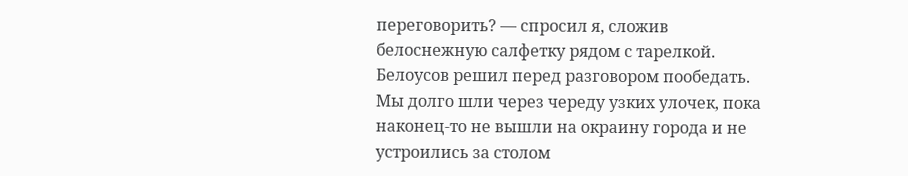переговорить? — спросил я, сложив белоснежную салфетку рядом с тарелкой. Белоусов решил перед разговором пообедать. Мы долго шли через череду узких улочек, пока наконец-то не вышли на окраину города и не устроились за столом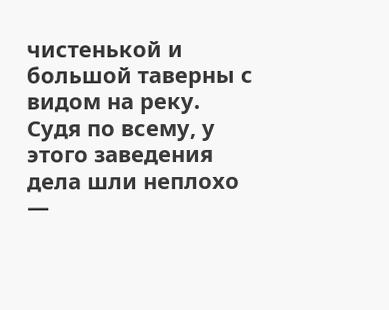чистенькой и большой таверны с видом на реку. Судя по всему, у этого заведения дела шли неплохо —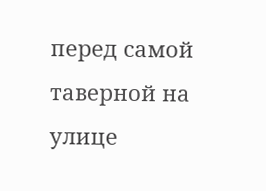перед самой таверной на улице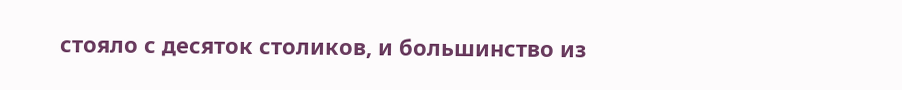стояло с десяток столиков, и большинство из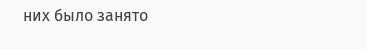них было занято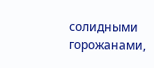солидными горожанами,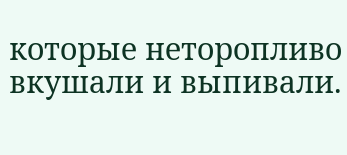которые неторопливо вкушали и выпивали.